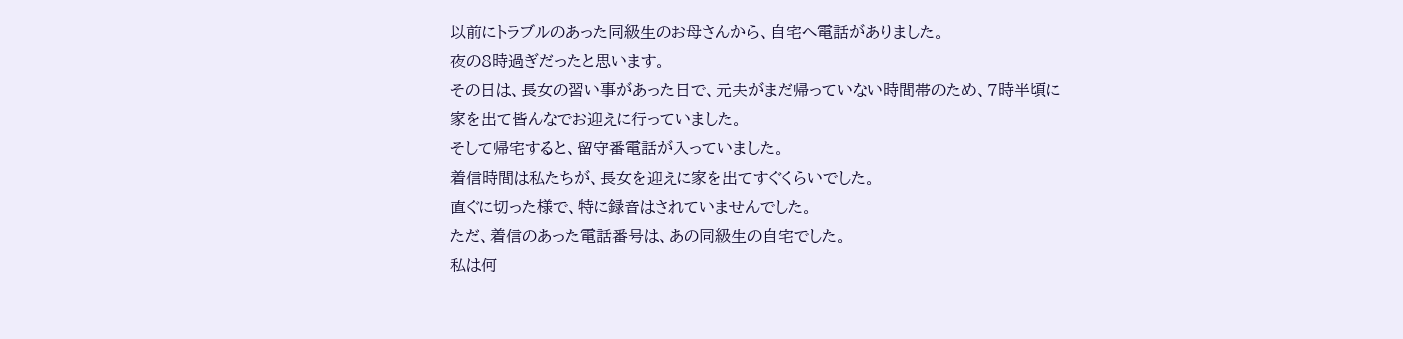以前にトラブルのあった同級生のお母さんから、自宅へ電話がありました。
夜の8時過ぎだったと思います。
その日は、長女の習い事があった日で、元夫がまだ帰っていない時間帯のため、7時半頃に家を出て皆んなでお迎えに行っていました。
そして帰宅すると、留守番電話が入っていました。
着信時間は私たちが、長女を迎えに家を出てすぐくらいでした。
直ぐに切った様で、特に録音はされていませんでした。
ただ、着信のあった電話番号は、あの同級生の自宅でした。
私は何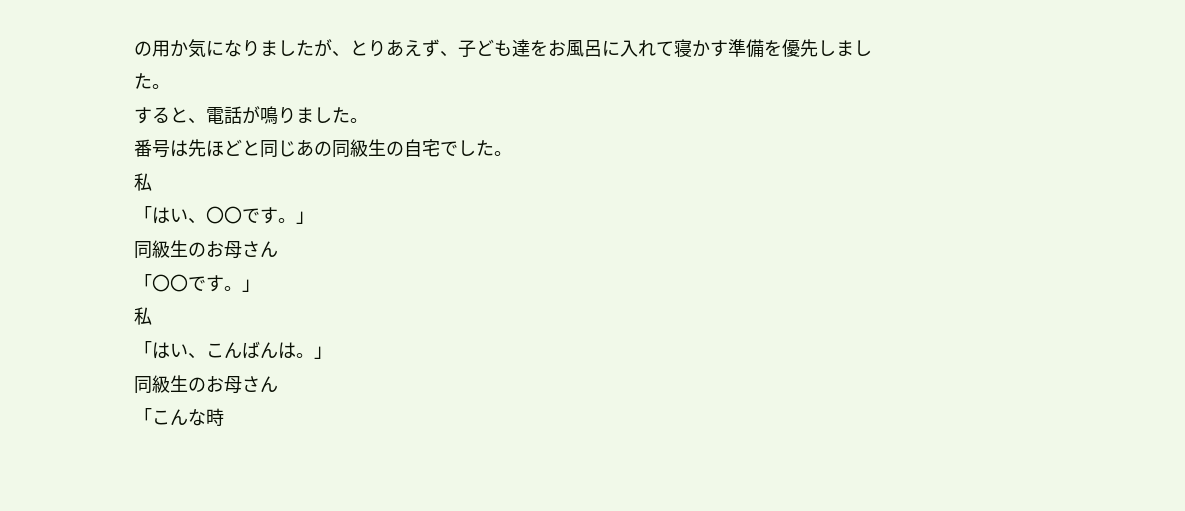の用か気になりましたが、とりあえず、子ども達をお風呂に入れて寝かす準備を優先しました。
すると、電話が鳴りました。
番号は先ほどと同じあの同級生の自宅でした。
私
「はい、〇〇です。」
同級生のお母さん
「〇〇です。」
私
「はい、こんばんは。」
同級生のお母さん
「こんな時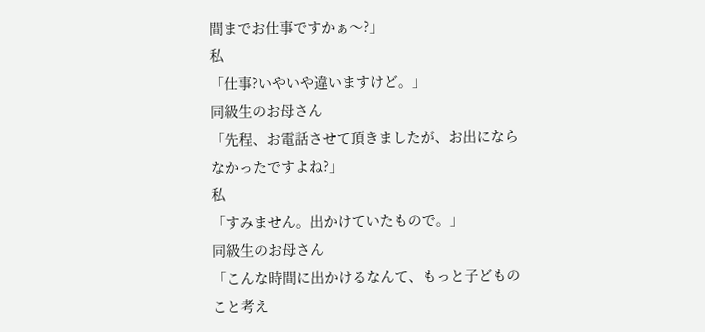間までお仕事ですかぁ〜?」
私
「仕事?いやいや違いますけど。」
同級生のお母さん
「先程、お電話させて頂きましたが、お出にならなかったですよね?」
私
「すみません。出かけていたもので。」
同級生のお母さん
「こんな時間に出かけるなんて、もっと子どものこと考え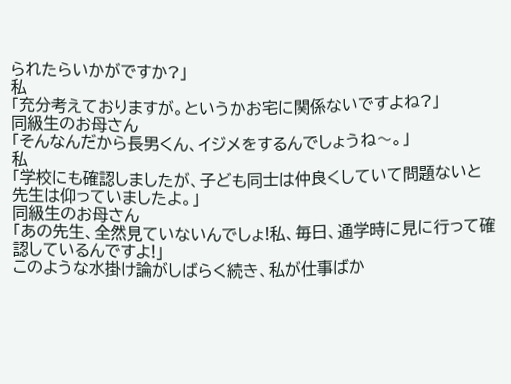られたらいかがですか?」
私
「充分考えておりますが。というかお宅に関係ないですよね?」
同級生のお母さん
「そんなんだから長男くん、イジメをするんでしょうね〜。」
私
「学校にも確認しましたが、子ども同士は仲良くしていて問題ないと先生は仰っていましたよ。」
同級生のお母さん
「あの先生、全然見ていないんでしょ!私、毎日、通学時に見に行って確認しているんですよ!」
このような水掛け論がしばらく続き、私が仕事ばか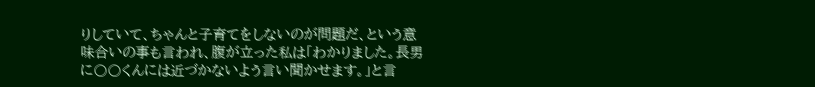りしていて、ちゃんと子育てをしないのが問題だ、という意味合いの事も言われ、腹が立った私は「わかりました。長男に〇〇くんには近づかないよう言い聞かせます。」と言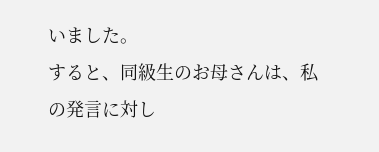いました。
すると、同級生のお母さんは、私の発言に対し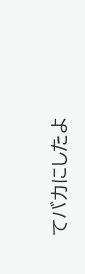てバカにしたよ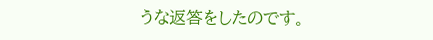うな返答をしたのです。